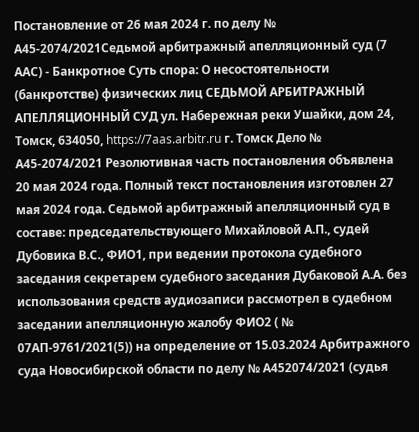Постановление от 26 мая 2024 г. по делу № А45-2074/2021Седьмой арбитражный апелляционный суд (7 ААС) - Банкротное Суть спора: О несостоятельности (банкротстве) физических лиц СЕДЬМОЙ АРБИТРАЖНЫЙ АПЕЛЛЯЦИОННЫЙ СУД ул. Набережная реки Ушайки, дом 24, Томск, 634050, https://7aas.arbitr.ru г. Томск Дело № А45-2074/2021 Резолютивная часть постановления объявлена 20 мая 2024 года. Полный текст постановления изготовлен 27 мая 2024 года. Седьмой арбитражный апелляционный суд в составе: председательствующего Михайловой А.П., судей Дубовика В.С., ФИО1, при ведении протокола судебного заседания секретарем судебного заседания Дубаковой А.А. без использования средств аудиозаписи рассмотрел в судебном заседании апелляционную жалобу ФИО2 ( № 07АП-9761/2021(5)) на определение от 15.03.2024 Арбитражного суда Новосибирской области по делу № А452074/2021 (судья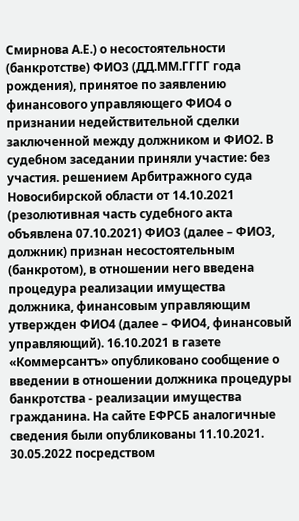Смирнова А.Е.) о несостоятельности (банкротстве) ФИО3 (ДД.ММ.ГГГГ года рождения), принятое по заявлению финансового управляющего ФИО4 о признании недействительной сделки заключенной между должником и ФИО2. В судебном заседании приняли участие: без участия. решением Арбитражного суда Новосибирской области от 14.10.2021 (резолютивная часть судебного акта объявлена 07.10.2021) ФИО3 (далее – ФИО3, должник) признан несостоятельным (банкротом), в отношении него введена процедура реализации имущества должника, финансовым управляющим утвержден ФИО4 (далее – ФИО4, финансовый управляющий). 16.10.2021 в газете «Коммерсантъ» опубликовано сообщение о введении в отношении должника процедуры банкротства - реализации имущества гражданина. На сайте ЕФРСБ аналогичные сведения были опубликованы 11.10.2021. 30.05.2022 посредством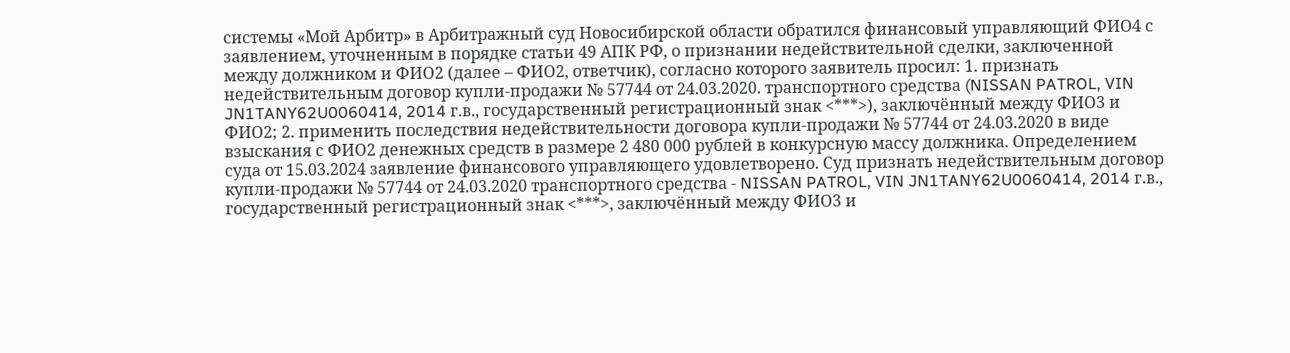системы «Мой Арбитр» в Арбитражный суд Новосибирской области обратился финансовый управляющий ФИО4 с заявлением, уточненным в порядке статьи 49 АПК РФ, о признании недействительной сделки, заключенной между должником и ФИО2 (далее – ФИО2, ответчик), согласно которого заявитель просил: 1. признать недействительным договор купли-продажи № 57744 от 24.03.2020. транспортного средства (NISSAN PATROL, VIN JN1TANY62U0060414, 2014 г.в., государственный регистрационный знак <***>), заключённый между ФИО3 и ФИО2; 2. применить последствия недействительности договора купли-продажи № 57744 от 24.03.2020 в виде взыскания с ФИО2 денежных средств в размере 2 480 000 рублей в конкурсную массу должника. Определением суда от 15.03.2024 заявление финансового управляющего удовлетворено. Суд признать недействительным договор купли-продажи № 57744 от 24.03.2020 транспортного средства - NISSAN PATROL, VIN JN1TANY62U0060414, 2014 г.в., государственный регистрационный знак <***>, заключённый между ФИО3 и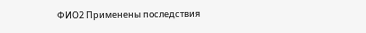ФИО2 Применены последствия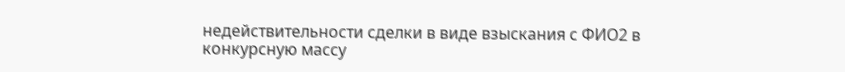недействительности сделки в виде взыскания с ФИО2 в конкурсную массу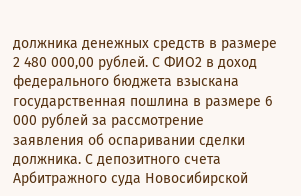должника денежных средств в размере 2 480 000,00 рублей. С ФИО2 в доход федерального бюджета взыскана государственная пошлина в размере 6 000 рублей за рассмотрение заявления об оспаривании сделки должника. С депозитного счета Арбитражного суда Новосибирской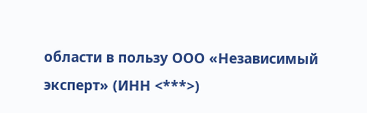области в пользу ООО «Независимый эксперт» (ИНН <***>)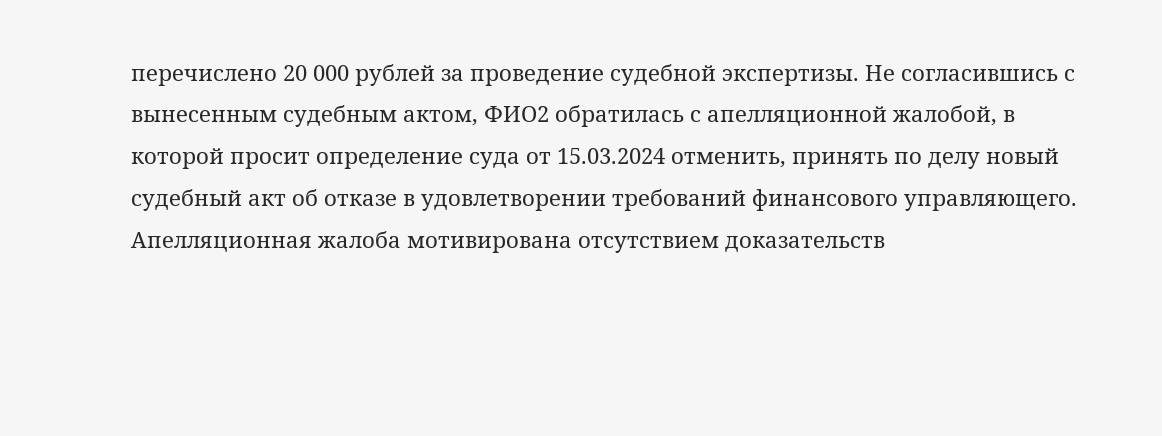перечислено 20 000 рублей за проведение судебной экспертизы. Не согласившись с вынесенным судебным актом, ФИО2 обратилась с апелляционной жалобой, в которой просит определение суда от 15.03.2024 отменить, принять по делу новый судебный акт об отказе в удовлетворении требований финансового управляющего. Апелляционная жалоба мотивирована отсутствием доказательств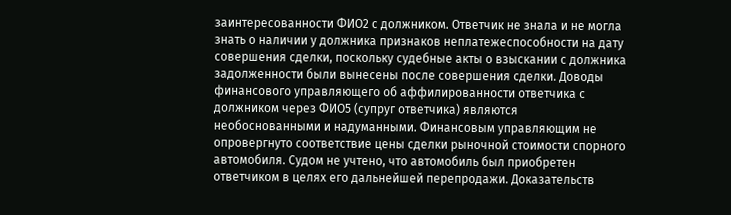заинтересованности ФИО2 с должником. Ответчик не знала и не могла знать о наличии у должника признаков неплатежеспособности на дату совершения сделки, поскольку судебные акты о взыскании с должника задолженности были вынесены после совершения сделки. Доводы финансового управляющего об аффилированности ответчика с должником через ФИО5 (супруг ответчика) являются необоснованными и надуманными. Финансовым управляющим не опровергнуто соответствие цены сделки рыночной стоимости спорного автомобиля. Судом не учтено, что автомобиль был приобретен ответчиком в целях его дальнейшей перепродажи. Доказательств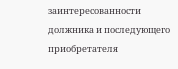заинтересованности должника и последующего приобретателя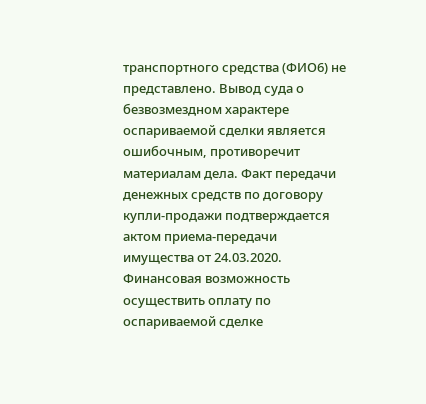транспортного средства (ФИО6) не представлено. Вывод суда о безвозмездном характере оспариваемой сделки является ошибочным, противоречит материалам дела. Факт передачи денежных средств по договору купли-продажи подтверждается актом приема-передачи имущества от 24.03.2020. Финансовая возможность осуществить оплату по оспариваемой сделке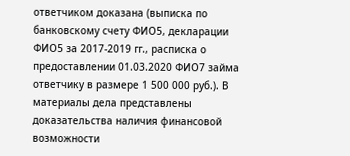ответчиком доказана (выписка по банковскому счету ФИО5, декларации ФИО5 за 2017-2019 гг., расписка о предоставлении 01.03.2020 ФИО7 займа ответчику в размере 1 500 000 руб.). В материалы дела представлены доказательства наличия финансовой возможности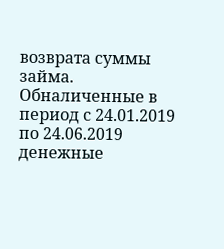возврата суммы займа. Обналиченные в период с 24.01.2019 по 24.06.2019 денежные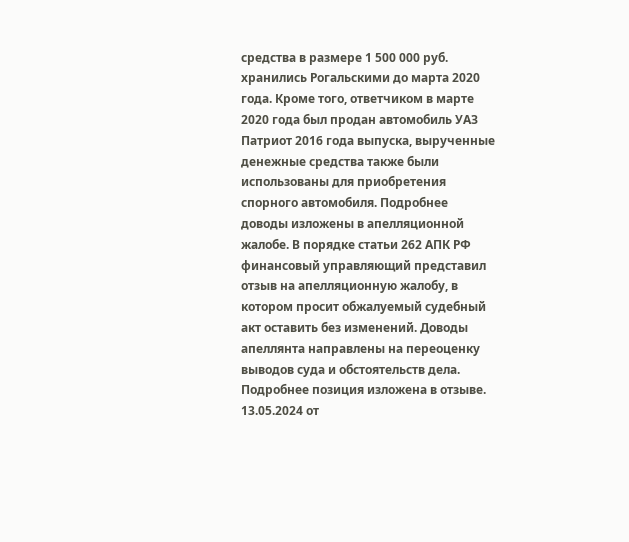средства в размере 1 500 000 руб. хранились Рогальскими до марта 2020 года. Кроме того, ответчиком в марте 2020 года был продан автомобиль УАЗ Патриот 2016 года выпуска, вырученные денежные средства также были использованы для приобретения спорного автомобиля. Подробнее доводы изложены в апелляционной жалобе. В порядке статьи 262 АПК РФ финансовый управляющий представил отзыв на апелляционную жалобу, в котором просит обжалуемый судебный акт оставить без изменений. Доводы апеллянта направлены на переоценку выводов суда и обстоятельств дела. Подробнее позиция изложена в отзыве. 13.05.2024 от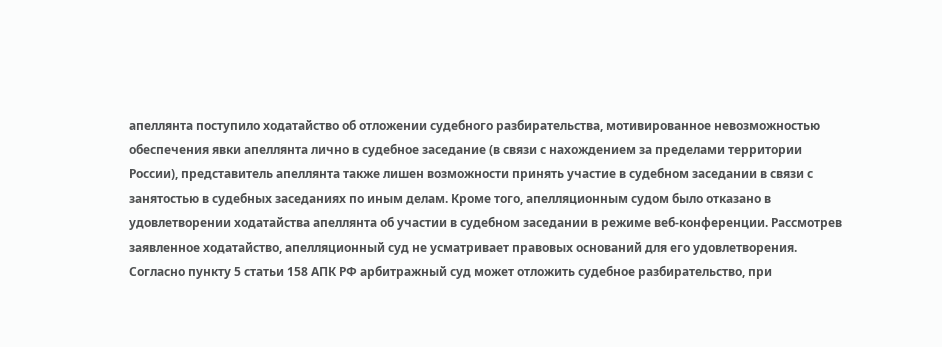апеллянта поступило ходатайство об отложении судебного разбирательства, мотивированное невозможностью обеспечения явки апеллянта лично в судебное заседание (в связи с нахождением за пределами территории России), представитель апеллянта также лишен возможности принять участие в судебном заседании в связи с занятостью в судебных заседаниях по иным делам. Кроме того, апелляционным судом было отказано в удовлетворении ходатайства апеллянта об участии в судебном заседании в режиме веб-конференции. Рассмотрев заявленное ходатайство, апелляционный суд не усматривает правовых оснований для его удовлетворения. Согласно пункту 5 статьи 158 АПК РФ арбитражный суд может отложить судебное разбирательство, при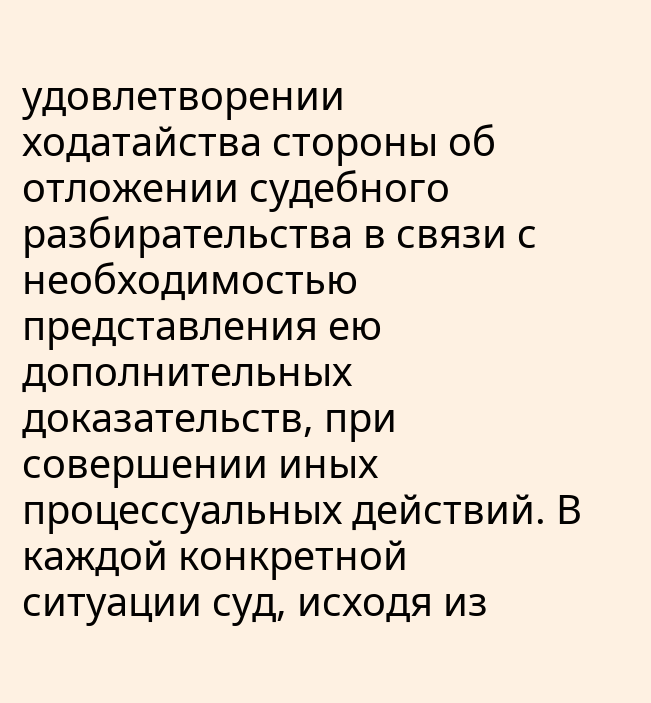удовлетворении ходатайства стороны об отложении судебного разбирательства в связи с необходимостью представления ею дополнительных доказательств, при совершении иных процессуальных действий. В каждой конкретной ситуации суд, исходя из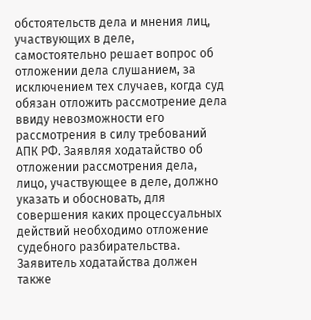обстоятельств дела и мнения лиц, участвующих в деле, самостоятельно решает вопрос об отложении дела слушанием, за исключением тех случаев, когда суд обязан отложить рассмотрение дела ввиду невозможности его рассмотрения в силу требований АПК РФ. Заявляя ходатайство об отложении рассмотрения дела, лицо, участвующее в деле, должно указать и обосновать, для совершения каких процессуальных действий необходимо отложение судебного разбирательства. Заявитель ходатайства должен также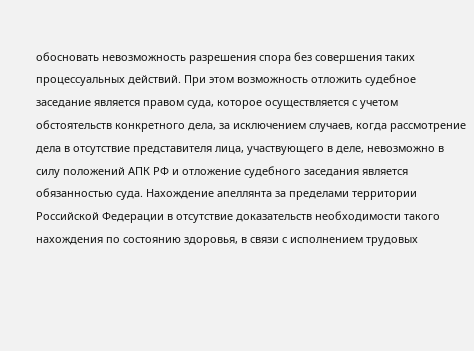обосновать невозможность разрешения спора без совершения таких процессуальных действий. При этом возможность отложить судебное заседание является правом суда, которое осуществляется с учетом обстоятельств конкретного дела, за исключением случаев, когда рассмотрение дела в отсутствие представителя лица, участвующего в деле, невозможно в силу положений АПК РФ и отложение судебного заседания является обязанностью суда. Нахождение апеллянта за пределами территории Российской Федерации в отсутствие доказательств необходимости такого нахождения по состоянию здоровья, в связи с исполнением трудовых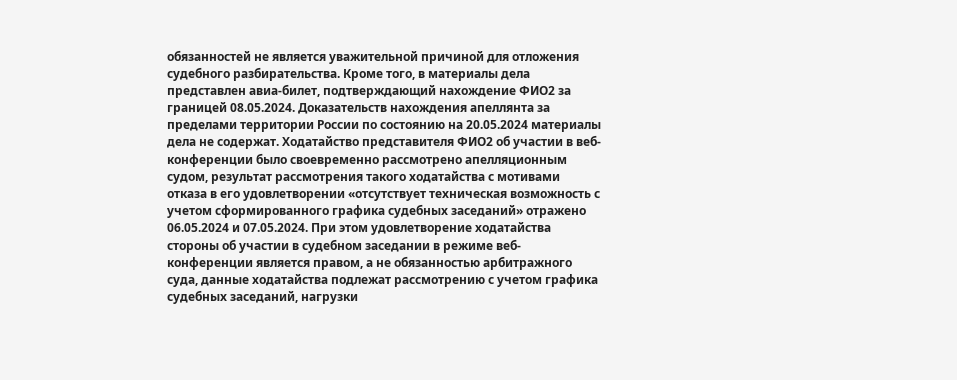обязанностей не является уважительной причиной для отложения судебного разбирательства. Кроме того, в материалы дела представлен авиа-билет, подтверждающий нахождение ФИО2 за границей 08.05.2024. Доказательств нахождения апеллянта за пределами территории России по состоянию на 20.05.2024 материалы дела не содержат. Ходатайство представителя ФИО2 об участии в веб-конференции было своевременно рассмотрено апелляционным судом, результат рассмотрения такого ходатайства с мотивами отказа в его удовлетворении «отсутствует техническая возможность с учетом сформированного графика судебных заседаний» отражено 06.05.2024 и 07.05.2024. При этом удовлетворение ходатайства стороны об участии в судебном заседании в режиме веб-конференции является правом, а не обязанностью арбитражного суда, данные ходатайства подлежат рассмотрению с учетом графика судебных заседаний, нагрузки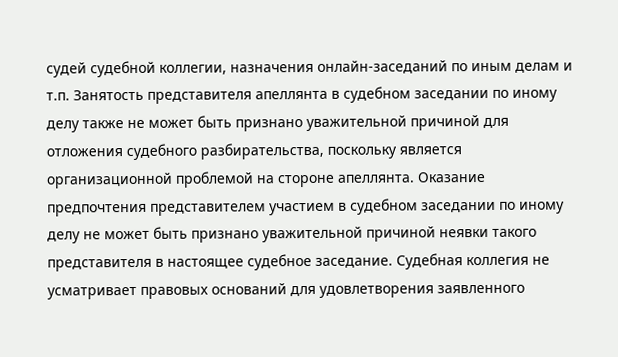судей судебной коллегии, назначения онлайн-заседаний по иным делам и т.п. Занятость представителя апеллянта в судебном заседании по иному делу также не может быть признано уважительной причиной для отложения судебного разбирательства, поскольку является организационной проблемой на стороне апеллянта. Оказание предпочтения представителем участием в судебном заседании по иному делу не может быть признано уважительной причиной неявки такого представителя в настоящее судебное заседание. Судебная коллегия не усматривает правовых оснований для удовлетворения заявленного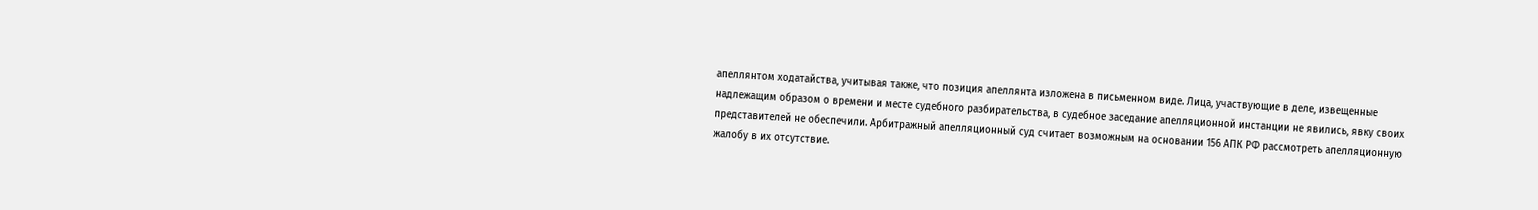апеллянтом ходатайства, учитывая также, что позиция апеллянта изложена в письменном виде. Лица, участвующие в деле, извещенные надлежащим образом о времени и месте судебного разбирательства, в судебное заседание апелляционной инстанции не явились, явку своих представителей не обеспечили. Арбитражный апелляционный суд считает возможным на основании 156 АПК РФ рассмотреть апелляционную жалобу в их отсутствие.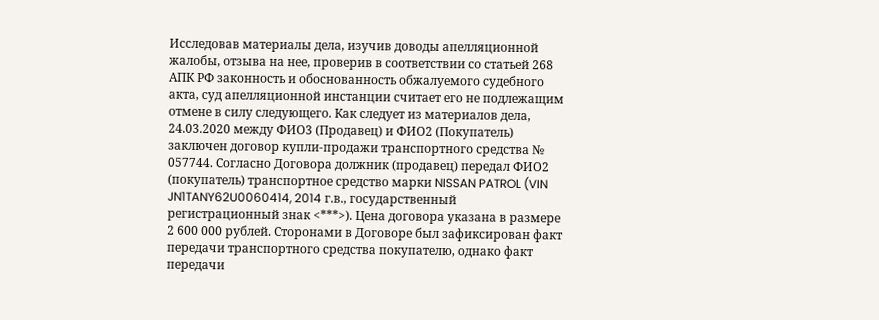Исследовав материалы дела, изучив доводы апелляционной жалобы, отзыва на нее, проверив в соответствии со статьей 268 АПК РФ законность и обоснованность обжалуемого судебного акта, суд апелляционной инстанции считает его не подлежащим отмене в силу следующего. Как следует из материалов дела, 24.03.2020 между ФИО3 (Продавец) и ФИО2 (Покупатель) заключен договор купли-продажи транспортного средства № 057744. Согласно Договора должник (продавец) передал ФИО2 (покупатель) транспортное средство марки NISSAN PATROL (VIN JN1TANY62U0060414, 2014 г.в., государственный регистрационный знак <***>). Цена договора указана в размере 2 600 000 рублей. Сторонами в Договоре был зафиксирован факт передачи транспортного средства покупателю, однако факт передачи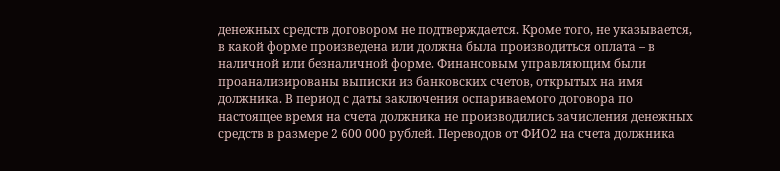денежных средств договором не подтверждается. Кроме того, не указывается, в какой форме произведена или должна была производиться оплата – в наличной или безналичной форме. Финансовым управляющим были проанализированы выписки из банковских счетов, открытых на имя должника. В период с даты заключения оспариваемого договора по настоящее время на счета должника не производились зачисления денежных средств в размере 2 600 000 рублей. Переводов от ФИО2 на счета должника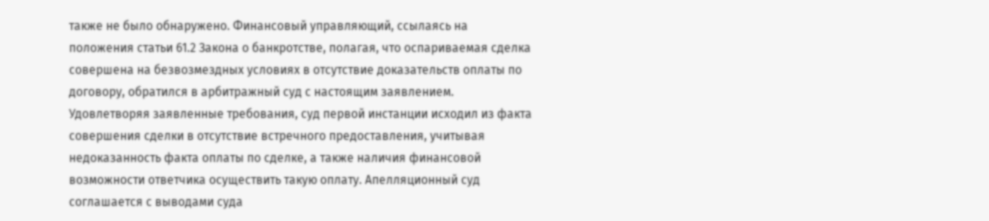также не было обнаружено. Финансовый управляющий, ссылаясь на положения статьи 61.2 Закона о банкротстве, полагая, что оспариваемая сделка совершена на безвозмездных условиях в отсутствие доказательств оплаты по договору, обратился в арбитражный суд с настоящим заявлением. Удовлетворяя заявленные требования, суд первой инстанции исходил из факта совершения сделки в отсутствие встречного предоставления, учитывая недоказанность факта оплаты по сделке, а также наличия финансовой возможности ответчика осуществить такую оплату. Апелляционный суд соглашается с выводами суда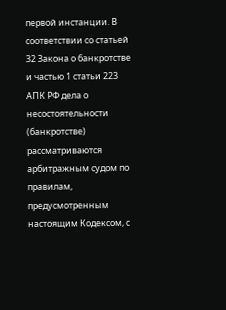первой инстанции. В соответствии со статьей 32 Закона о банкротстве и частью 1 статьи 223 АПК РФ дела о несостоятельности (банкротстве) рассматриваются арбитражным судом по правилам, предусмотренным настоящим Кодексом, с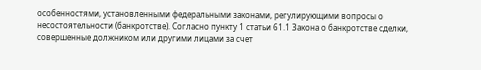особенностями, установленными федеральными законами, регулирующими вопросы о несостоятельности (банкротстве). Согласно пункту 1 статьи 61.1 Закона о банкротстве сделки, совершенные должником или другими лицами за счет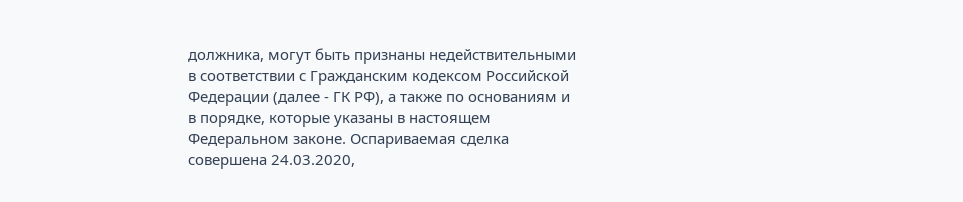должника, могут быть признаны недействительными в соответствии с Гражданским кодексом Российской Федерации (далее - ГК РФ), а также по основаниям и в порядке, которые указаны в настоящем Федеральном законе. Оспариваемая сделка совершена 24.03.2020,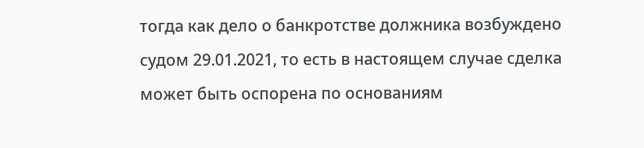тогда как дело о банкротстве должника возбуждено судом 29.01.2021, то есть в настоящем случае сделка может быть оспорена по основаниям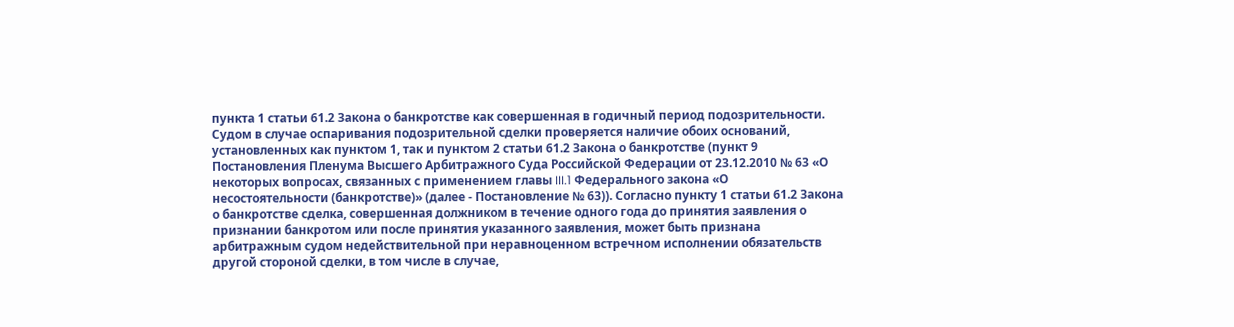пункта 1 статьи 61.2 Закона о банкротстве как совершенная в годичный период подозрительности. Судом в случае оспаривания подозрительной сделки проверяется наличие обоих оснований, установленных как пунктом 1, так и пунктом 2 статьи 61.2 Закона о банкротстве (пункт 9 Постановления Пленума Высшего Арбитражного Суда Российской Федерации от 23.12.2010 № 63 «О некоторых вопросах, связанных с применением главы III.1 Федерального закона «О несостоятельности (банкротстве)» (далее - Постановление № 63)). Согласно пункту 1 статьи 61.2 Закона о банкротстве сделка, совершенная должником в течение одного года до принятия заявления о признании банкротом или после принятия указанного заявления, может быть признана арбитражным судом недействительной при неравноценном встречном исполнении обязательств другой стороной сделки, в том числе в случае,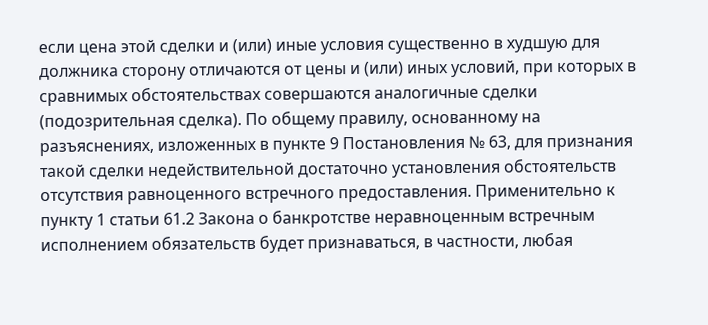если цена этой сделки и (или) иные условия существенно в худшую для должника сторону отличаются от цены и (или) иных условий, при которых в сравнимых обстоятельствах совершаются аналогичные сделки (подозрительная сделка). По общему правилу, основанному на разъяснениях, изложенных в пункте 9 Постановления № 63, для признания такой сделки недействительной достаточно установления обстоятельств отсутствия равноценного встречного предоставления. Применительно к пункту 1 статьи 61.2 Закона о банкротстве неравноценным встречным исполнением обязательств будет признаваться, в частности, любая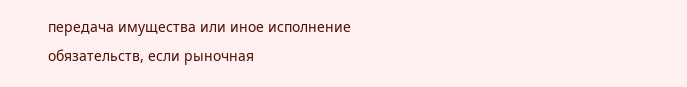передача имущества или иное исполнение обязательств, если рыночная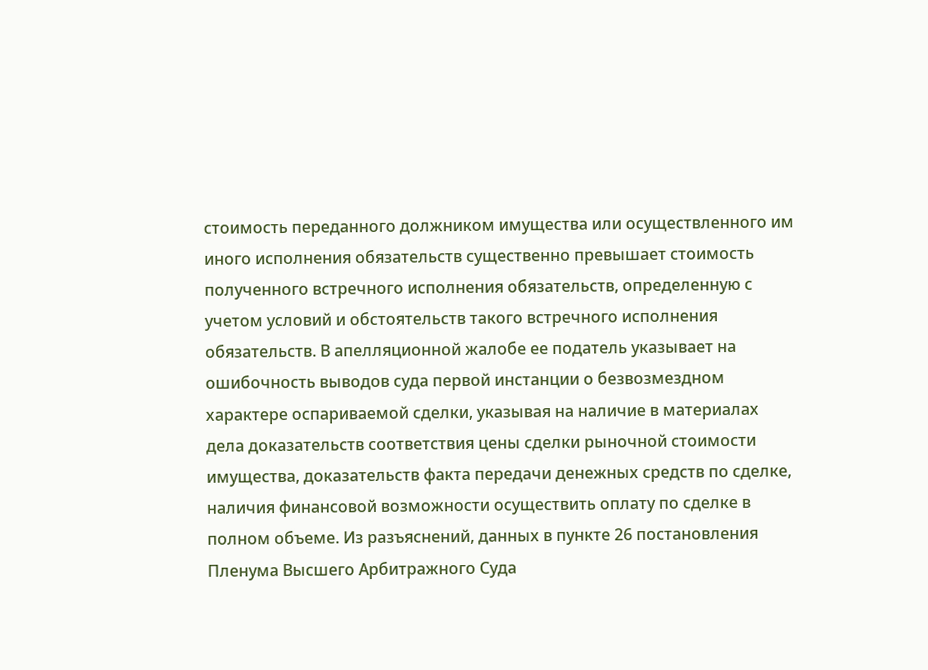стоимость переданного должником имущества или осуществленного им иного исполнения обязательств существенно превышает стоимость полученного встречного исполнения обязательств, определенную с учетом условий и обстоятельств такого встречного исполнения обязательств. В апелляционной жалобе ее податель указывает на ошибочность выводов суда первой инстанции о безвозмездном характере оспариваемой сделки, указывая на наличие в материалах дела доказательств соответствия цены сделки рыночной стоимости имущества, доказательств факта передачи денежных средств по сделке, наличия финансовой возможности осуществить оплату по сделке в полном объеме. Из разъяснений, данных в пункте 26 постановления Пленума Высшего Арбитражного Суда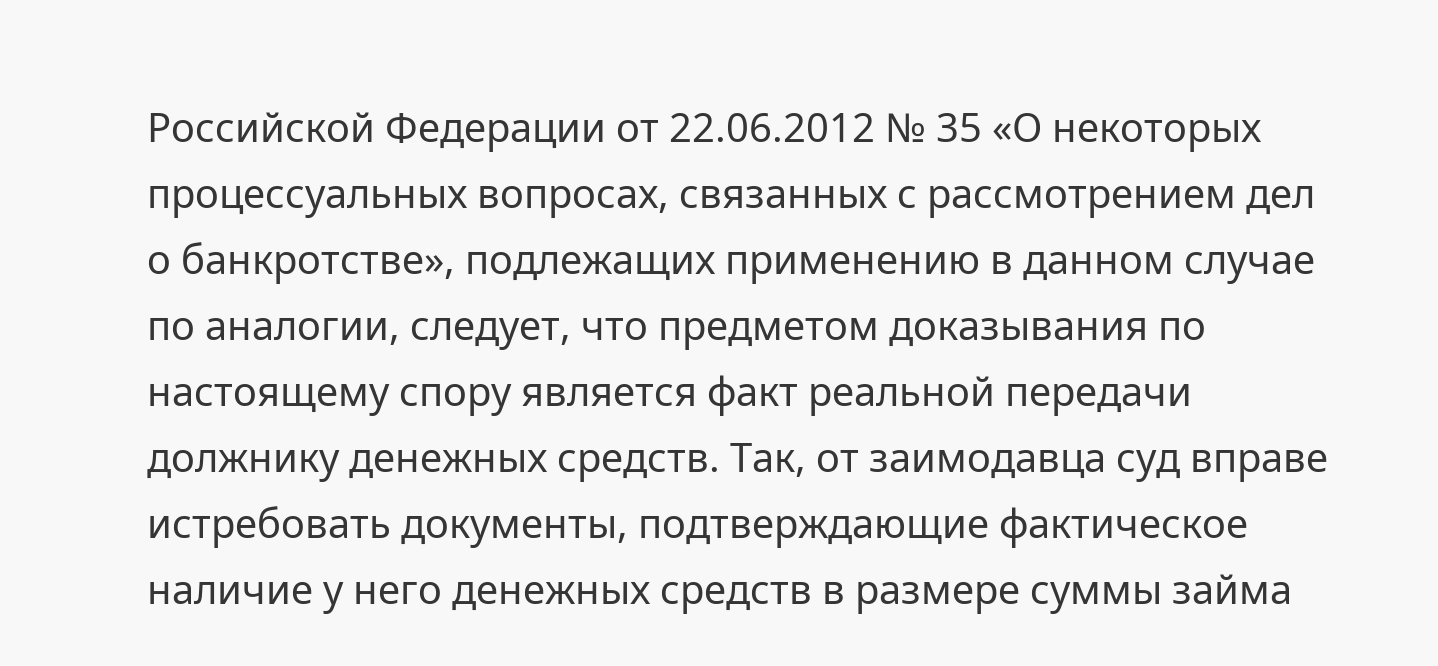Российской Федерации от 22.06.2012 № 35 «О некоторых процессуальных вопросах, связанных с рассмотрением дел о банкротстве», подлежащих применению в данном случае по аналогии, следует, что предметом доказывания по настоящему спору является факт реальной передачи должнику денежных средств. Так, от заимодавца суд вправе истребовать документы, подтверждающие фактическое наличие у него денежных средств в размере суммы займа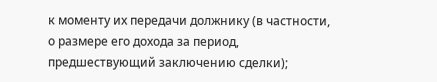к моменту их передачи должнику (в частности, о размере его дохода за период, предшествующий заключению сделки);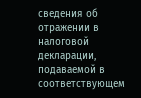сведения об отражении в налоговой декларации, подаваемой в соответствующем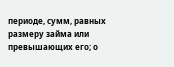периоде, сумм, равных размеру займа или превышающих его; о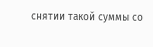снятии такой суммы со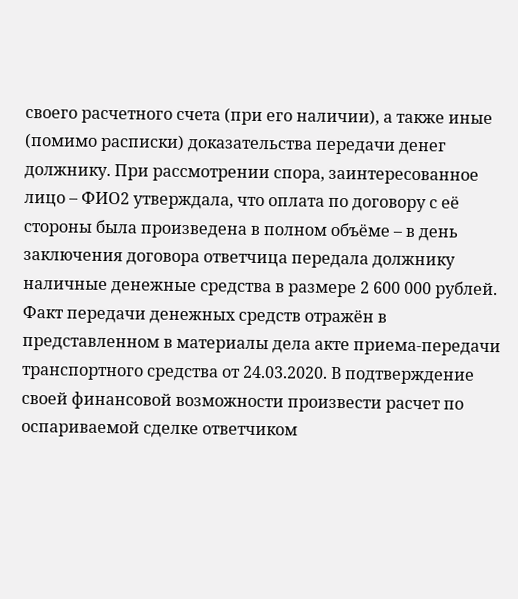своего расчетного счета (при его наличии), а также иные (помимо расписки) доказательства передачи денег должнику. При рассмотрении спора, заинтересованное лицо – ФИО2 утверждала, что оплата по договору с её стороны была произведена в полном объёме – в день заключения договора ответчица передала должнику наличные денежные средства в размере 2 600 000 рублей. Факт передачи денежных средств отражён в представленном в материалы дела акте приема-передачи транспортного средства от 24.03.2020. В подтверждение своей финансовой возможности произвести расчет по оспариваемой сделке ответчиком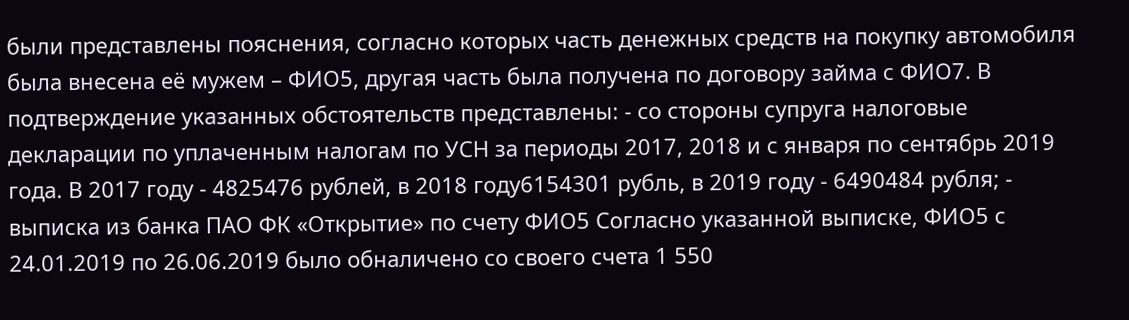были представлены пояснения, согласно которых часть денежных средств на покупку автомобиля была внесена её мужем – ФИО5, другая часть была получена по договору займа с ФИО7. В подтверждение указанных обстоятельств представлены: - со стороны супруга налоговые декларации по уплаченным налогам по УСН за периоды 2017, 2018 и с января по сентябрь 2019 года. В 2017 году - 4825476 рублей, в 2018 году6154301 рубль, в 2019 году - 6490484 рубля; - выписка из банка ПАО ФК «Открытие» по счету ФИО5 Согласно указанной выписке, ФИО5 с 24.01.2019 по 26.06.2019 было обналичено со своего счета 1 550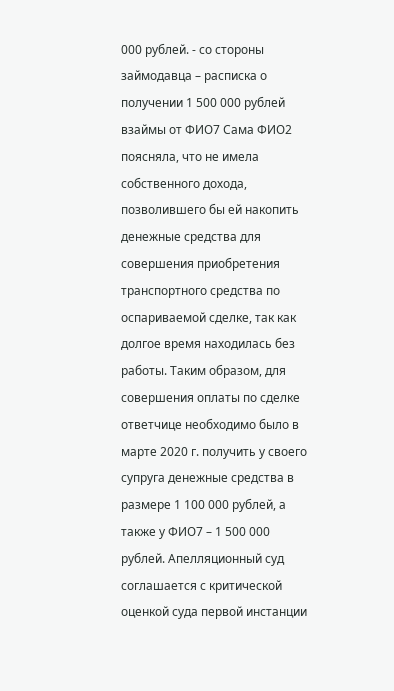000 рублей. - со стороны займодавца – расписка о получении 1 500 000 рублей взаймы от ФИО7 Сама ФИО2 поясняла, что не имела собственного дохода, позволившего бы ей накопить денежные средства для совершения приобретения транспортного средства по оспариваемой сделке, так как долгое время находилась без работы. Таким образом, для совершения оплаты по сделке ответчице необходимо было в марте 2020 г. получить у своего супруга денежные средства в размере 1 100 000 рублей, а также у ФИО7 – 1 500 000 рублей. Апелляционный суд соглашается с критической оценкой суда первой инстанции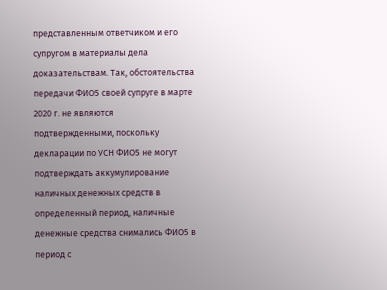представленным ответчиком и его супругом в материалы дела доказательствам. Так, обстоятельства передачи ФИО5 своей супруге в марте 2020 г. не являются подтвержденными, поскольку декларации по УСН ФИО5 не могут подтверждать аккумулирование наличных денежных средств в определенный период, наличные денежные средства снимались ФИО5 в период с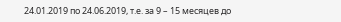24.01.2019 по 24.06.2019, т.е. за 9 – 15 месяцев до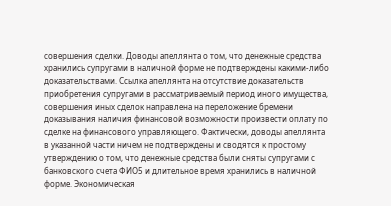совершения сделки. Доводы апеллянта о том, что денежные средства хранились супругами в наличной форме не подтверждены какими-либо доказательствами. Ссылка апеллянта на отсутствие доказательств приобретения супругами в рассматриваемый период иного имущества, совершения иных сделок направлена на переложение бремени доказывания наличия финансовой возможности произвести оплату по сделке на финансового управляющего. Фактически, доводы апеллянта в указанной части ничем не подтверждены и сводятся к простому утверждению о том, что денежные средства были сняты супругами с банковского счета ФИО5 и длительное время хранились в наличной форме. Экономическая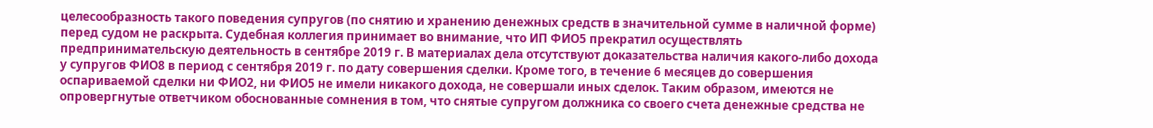целесообразность такого поведения супругов (по снятию и хранению денежных средств в значительной сумме в наличной форме) перед судом не раскрыта. Судебная коллегия принимает во внимание, что ИП ФИО5 прекратил осуществлять предпринимательскую деятельность в сентябре 2019 г. В материалах дела отсутствуют доказательства наличия какого-либо дохода у супругов ФИО8 в период с сентября 2019 г. по дату совершения сделки. Кроме того, в течение 6 месяцев до совершения оспариваемой сделки ни ФИО2, ни ФИО5 не имели никакого дохода, не совершали иных сделок. Таким образом, имеются не опровергнутые ответчиком обоснованные сомнения в том, что снятые супругом должника со своего счета денежные средства не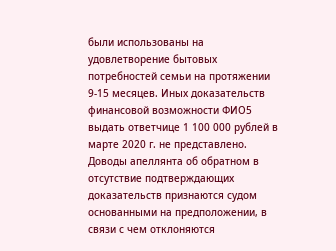были использованы на удовлетворение бытовых потребностей семьи на протяжении 9-15 месяцев. Иных доказательств финансовой возможности ФИО5 выдать ответчице 1 100 000 рублей в марте 2020 г. не представлено. Доводы апеллянта об обратном в отсутствие подтверждающих доказательств признаются судом основанными на предположении, в связи с чем отклоняются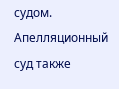судом. Апелляционный суд также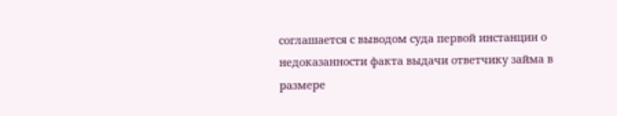соглашается с выводом суда первой инстанции о недоказанности факта выдачи ответчику займа в размере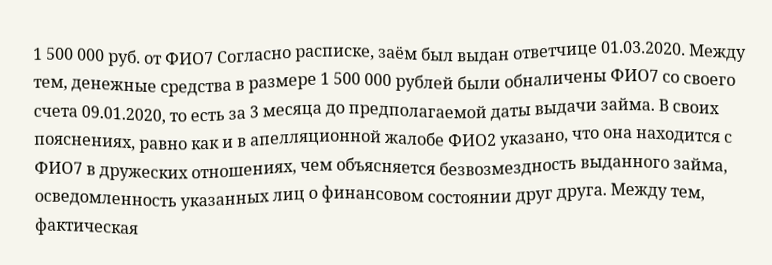1 500 000 руб. от ФИО7 Согласно расписке, заём был выдан ответчице 01.03.2020. Между тем, денежные средства в размере 1 500 000 рублей были обналичены ФИО7 со своего счета 09.01.2020, то есть за 3 месяца до предполагаемой даты выдачи займа. В своих пояснениях, равно как и в апелляционной жалобе ФИО2 указано, что она находится с ФИО7 в дружеских отношениях, чем объясняется безвозмездность выданного займа, осведомленность указанных лиц о финансовом состоянии друг друга. Между тем, фактическая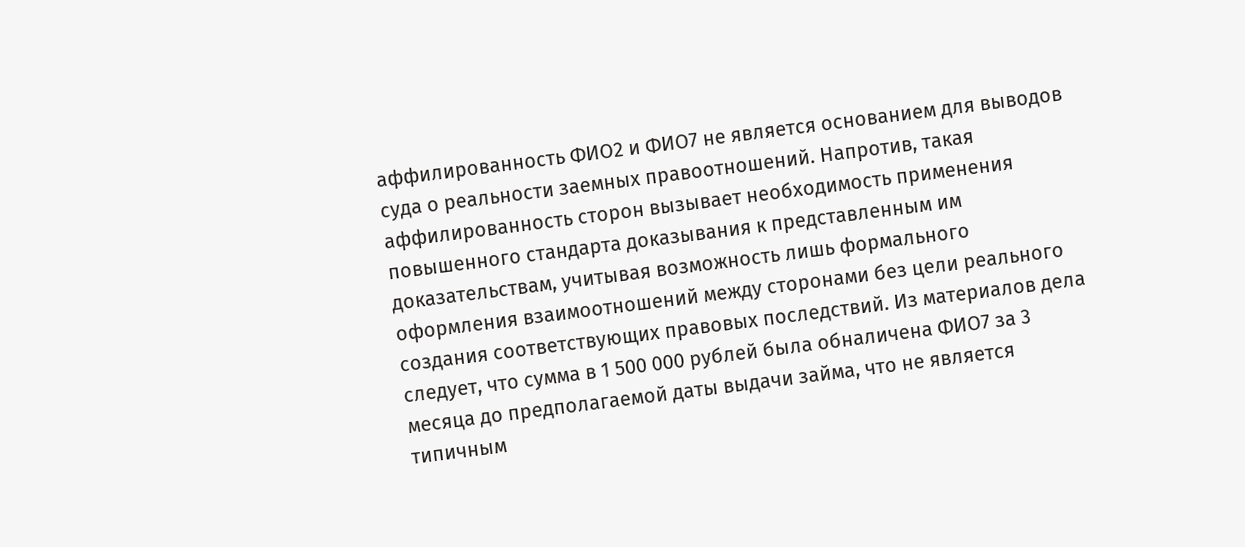аффилированность ФИО2 и ФИО7 не является основанием для выводов суда о реальности заемных правоотношений. Напротив, такая аффилированность сторон вызывает необходимость применения повышенного стандарта доказывания к представленным им доказательствам, учитывая возможность лишь формального оформления взаимоотношений между сторонами без цели реального создания соответствующих правовых последствий. Из материалов дела следует, что сумма в 1 500 000 рублей была обналичена ФИО7 за 3 месяца до предполагаемой даты выдачи займа, что не является типичным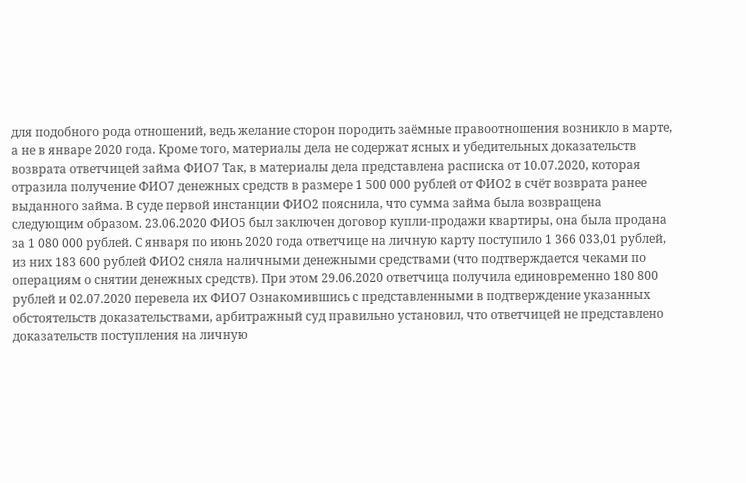для подобного рода отношений, ведь желание сторон породить заёмные правоотношения возникло в марте, а не в январе 2020 года. Кроме того, материалы дела не содержат ясных и убедительных доказательств возврата ответчицей займа ФИО7 Так, в материалы дела представлена расписка от 10.07.2020, которая отразила получение ФИО7 денежных средств в размере 1 500 000 рублей от ФИО2 в счёт возврата ранее выданного займа. В суде первой инстанции ФИО2 пояснила, что сумма займа была возвращена следующим образом. 23.06.2020 ФИО5 был заключен договор купли-продажи квартиры, она была продана за 1 080 000 рублей. С января по июнь 2020 года ответчице на личную карту поступило 1 366 033,01 рублей, из них 183 600 рублей ФИО2 сняла наличными денежными средствами (что подтверждается чеками по операциям о снятии денежных средств). При этом 29.06.2020 ответчица получила единовременно 180 800 рублей и 02.07.2020 перевела их ФИО7 Ознакомившись с представленными в подтверждение указанных обстоятельств доказательствами, арбитражный суд правильно установил, что ответчицей не представлено доказательств поступления на личную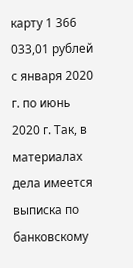карту 1 366 033,01 рублей с января 2020 г. по июнь 2020 г. Так, в материалах дела имеется выписка по банковскому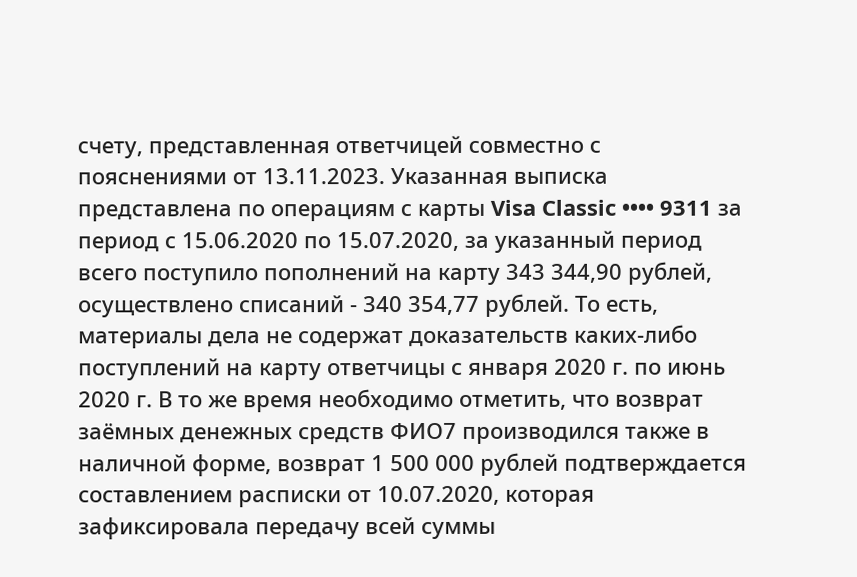счету, представленная ответчицей совместно с пояснениями от 13.11.2023. Указанная выписка представлена по операциям с карты Visa Classic •••• 9311 за период с 15.06.2020 по 15.07.2020, за указанный период всего поступило пополнений на карту 343 344,90 рублей, осуществлено списаний - 340 354,77 рублей. То есть, материалы дела не содержат доказательств каких-либо поступлений на карту ответчицы с января 2020 г. по июнь 2020 г. В то же время необходимо отметить, что возврат заёмных денежных средств ФИО7 производился также в наличной форме, возврат 1 500 000 рублей подтверждается составлением расписки от 10.07.2020, которая зафиксировала передачу всей суммы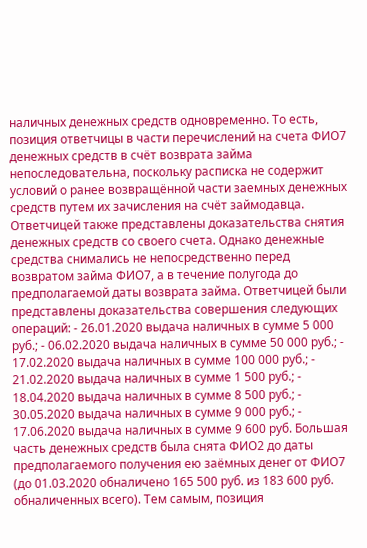наличных денежных средств одновременно. То есть, позиция ответчицы в части перечислений на счета ФИО7 денежных средств в счёт возврата займа непоследовательна, поскольку расписка не содержит условий о ранее возвращённой части заемных денежных средств путем их зачисления на счёт займодавца. Ответчицей также представлены доказательства снятия денежных средств со своего счета. Однако денежные средства снимались не непосредственно перед возвратом займа ФИО7, а в течение полугода до предполагаемой даты возврата займа. Ответчицей были представлены доказательства совершения следующих операций: - 26.01.2020 выдача наличных в сумме 5 000 руб.; - 06.02.2020 выдача наличных в сумме 50 000 руб.; - 17.02.2020 выдача наличных в сумме 100 000 руб.; - 21.02.2020 выдача наличных в сумме 1 500 руб.; - 18.04.2020 выдача наличных в сумме 8 500 руб.; - 30.05.2020 выдача наличных в сумме 9 000 руб.; - 17.06.2020 выдача наличных в сумме 9 600 руб. Большая часть денежных средств была снята ФИО2 до даты предполагаемого получения ею заёмных денег от ФИО7 (до 01.03.2020 обналичено 165 500 руб. из 183 600 руб. обналиченных всего). Тем самым, позиция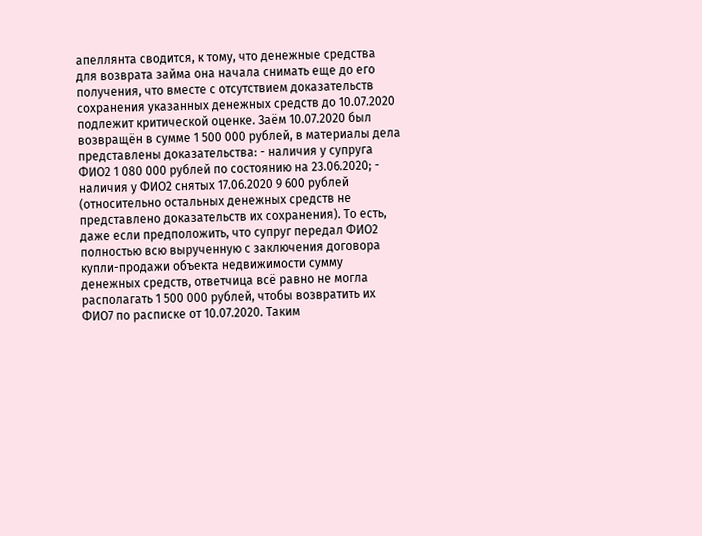апеллянта сводится, к тому, что денежные средства для возврата займа она начала снимать еще до его получения, что вместе с отсутствием доказательств сохранения указанных денежных средств до 10.07.2020 подлежит критической оценке. Заём 10.07.2020 был возвращён в сумме 1 500 000 рублей, в материалы дела представлены доказательства: - наличия у супруга ФИО2 1 080 000 рублей по состоянию на 23.06.2020; - наличия у ФИО2 снятых 17.06.2020 9 600 рублей (относительно остальных денежных средств не представлено доказательств их сохранения). То есть, даже если предположить, что супруг передал ФИО2 полностью всю вырученную с заключения договора купли-продажи объекта недвижимости сумму денежных средств, ответчица всё равно не могла располагать 1 500 000 рублей, чтобы возвратить их ФИО7 по расписке от 10.07.2020. Таким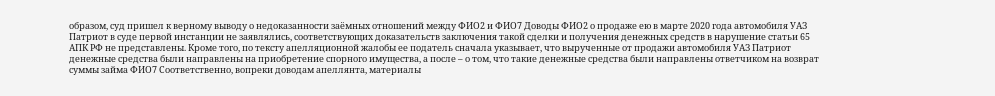образом, суд пришел к верному выводу о недоказанности заёмных отношений между ФИО2 и ФИО7 Доводы ФИО2 о продаже ею в марте 2020 года автомобиля УАЗ Патриот в суде первой инстанции не заявлялись, соответствующих доказательств заключения такой сделки и получения денежных средств в нарушение статьи 65 АПК РФ не представлены. Кроме того, по тексту апелляционной жалобы ее податель сначала указывает, что вырученные от продажи автомобиля УАЗ Патриот денежные средства были направлены на приобретение спорного имущества, а после – о том, что такие денежные средства были направлены ответчиком на возврат суммы займа ФИО7 Соответственно, вопреки доводам апеллянта, материалы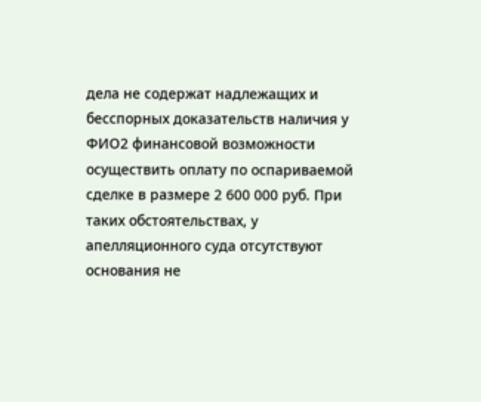дела не содержат надлежащих и бесспорных доказательств наличия у ФИО2 финансовой возможности осуществить оплату по оспариваемой сделке в размере 2 600 000 руб. При таких обстоятельствах, у апелляционного суда отсутствуют основания не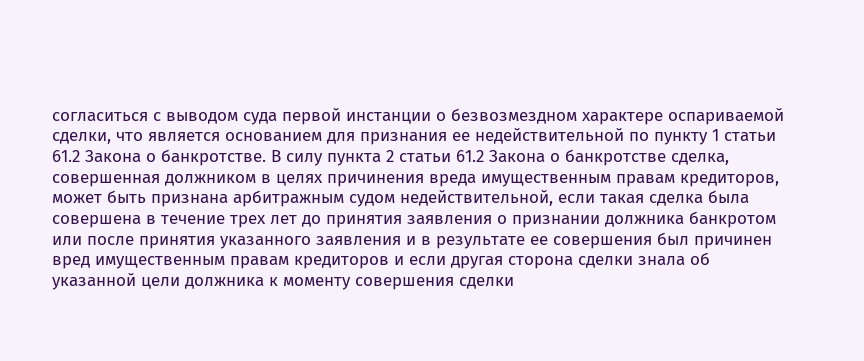согласиться с выводом суда первой инстанции о безвозмездном характере оспариваемой сделки, что является основанием для признания ее недействительной по пункту 1 статьи 61.2 Закона о банкротстве. В силу пункта 2 статьи 61.2 Закона о банкротстве сделка, совершенная должником в целях причинения вреда имущественным правам кредиторов, может быть признана арбитражным судом недействительной, если такая сделка была совершена в течение трех лет до принятия заявления о признании должника банкротом или после принятия указанного заявления и в результате ее совершения был причинен вред имущественным правам кредиторов и если другая сторона сделки знала об указанной цели должника к моменту совершения сделки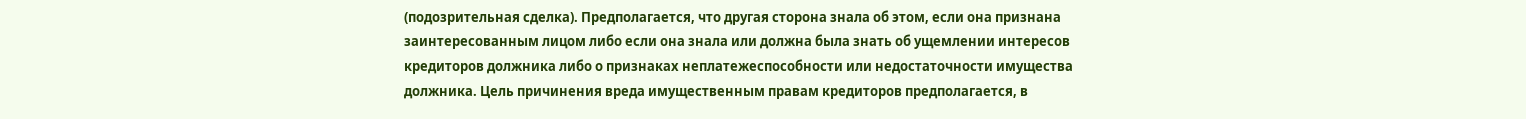(подозрительная сделка). Предполагается, что другая сторона знала об этом, если она признана заинтересованным лицом либо если она знала или должна была знать об ущемлении интересов кредиторов должника либо о признаках неплатежеспособности или недостаточности имущества должника. Цель причинения вреда имущественным правам кредиторов предполагается, в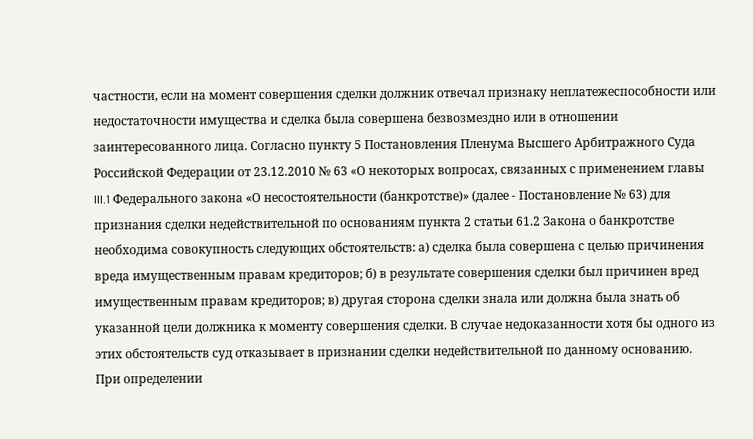частности, если на момент совершения сделки должник отвечал признаку неплатежеспособности или недостаточности имущества и сделка была совершена безвозмездно или в отношении заинтересованного лица. Согласно пункту 5 Постановления Пленума Высшего Арбитражного Суда Российской Федерации от 23.12.2010 № 63 «О некоторых вопросах, связанных с применением главы III.1 Федерального закона «О несостоятельности (банкротстве)» (далее - Постановление № 63) для признания сделки недействительной по основаниям пункта 2 статьи 61.2 Закона о банкротстве необходима совокупность следующих обстоятельств: а) сделка была совершена с целью причинения вреда имущественным правам кредиторов; б) в результате совершения сделки был причинен вред имущественным правам кредиторов; в) другая сторона сделки знала или должна была знать об указанной цели должника к моменту совершения сделки. В случае недоказанности хотя бы одного из этих обстоятельств суд отказывает в признании сделки недействительной по данному основанию. При определении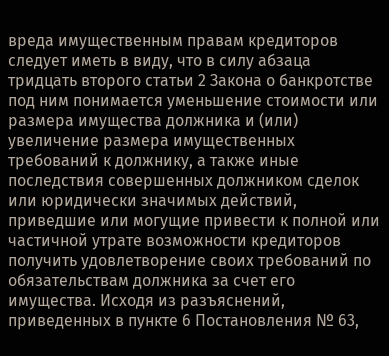вреда имущественным правам кредиторов следует иметь в виду, что в силу абзаца тридцать второго статьи 2 Закона о банкротстве под ним понимается уменьшение стоимости или размера имущества должника и (или) увеличение размера имущественных требований к должнику, а также иные последствия совершенных должником сделок или юридически значимых действий, приведшие или могущие привести к полной или частичной утрате возможности кредиторов получить удовлетворение своих требований по обязательствам должника за счет его имущества. Исходя из разъяснений, приведенных в пункте 6 Постановления № 63,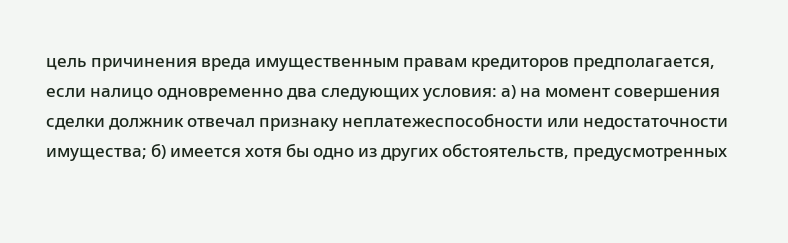цель причинения вреда имущественным правам кредиторов предполагается, если налицо одновременно два следующих условия: а) на момент совершения сделки должник отвечал признаку неплатежеспособности или недостаточности имущества; б) имеется хотя бы одно из других обстоятельств, предусмотренных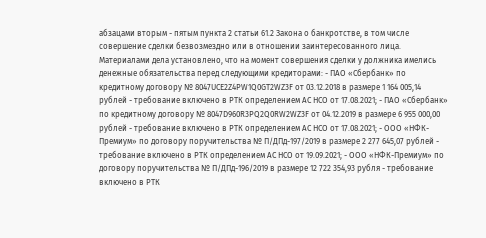абзацами вторым - пятым пункта 2 статьи 61.2 Закона о банкротстве, в том числе совершение сделки безвозмездно или в отношении заинтересованного лица. Материалами дела установлено, что на момент совершения сделки у должника имелись денежные обязательства перед следующими кредиторами: - ПАО «Сбербанк» по кредитному договору № 8047UCE2Z4PW1Q0GT2WZ3F от 03.12.2018 в размере 1 164 005,14 рублей - требование включено в РТК определением АС НСО от 17.08.2021; - ПАО «Сбербанк» по кредитному договору № 8047D960R3PQ2Q0RW2WZ3F от 04.12.2019 в размере 6 955 000,00 рублей - требование включено в РТК определением АС НСО от 17.08.2021; - ООО «НФК-Премиум» по договору поручительства № П/ДПд-197/2019 в размере 2 277 645,07 рублей - требование включено в РТК определением АС НСО от 19.09.2021; - ООО «НФК-Премиум» по договору поручительства № П/ДПд-196/2019 в размере 12 722 354,93 рубля - требование включено в РТК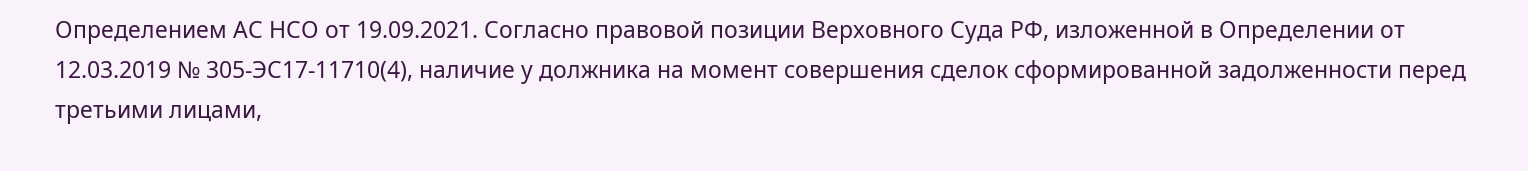Определением АС НСО от 19.09.2021. Согласно правовой позиции Верховного Суда РФ, изложенной в Определении от 12.03.2019 № 305-ЭС17-11710(4), наличие у должника на момент совершения сделок сформированной задолженности перед третьими лицами,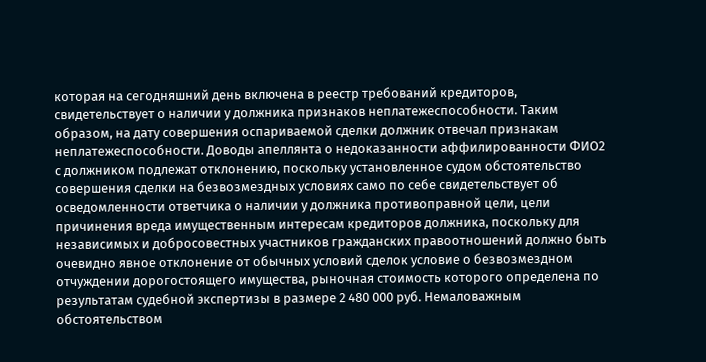которая на сегодняшний день включена в реестр требований кредиторов, свидетельствует о наличии у должника признаков неплатежеспособности. Таким образом, на дату совершения оспариваемой сделки должник отвечал признакам неплатежеспособности. Доводы апеллянта о недоказанности аффилированности ФИО2 с должником подлежат отклонению, поскольку установленное судом обстоятельство совершения сделки на безвозмездных условиях само по себе свидетельствует об осведомленности ответчика о наличии у должника противоправной цели, цели причинения вреда имущественным интересам кредиторов должника, поскольку для независимых и добросовестных участников гражданских правоотношений должно быть очевидно явное отклонение от обычных условий сделок условие о безвозмездном отчуждении дорогостоящего имущества, рыночная стоимость которого определена по результатам судебной экспертизы в размере 2 480 000 руб. Немаловажным обстоятельством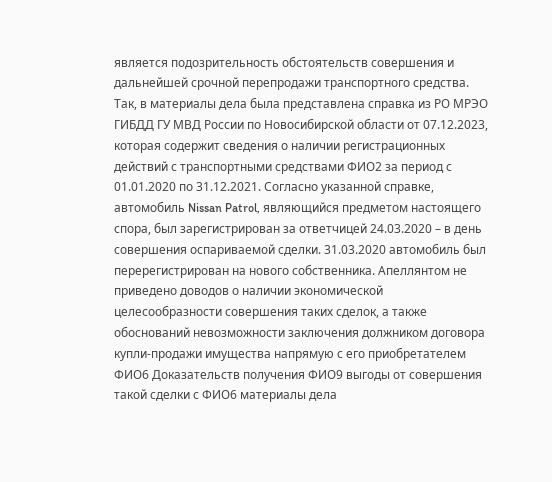является подозрительность обстоятельств совершения и дальнейшей срочной перепродажи транспортного средства. Так, в материалы дела была представлена справка из РО МРЭО ГИБДД ГУ МВД России по Новосибирской области от 07.12.2023, которая содержит сведения о наличии регистрационных действий с транспортными средствами ФИО2 за период с 01.01.2020 по 31.12.2021. Согласно указанной справке, автомобиль Nissan Patrol, являющийся предметом настоящего спора, был зарегистрирован за ответчицей 24.03.2020 – в день совершения оспариваемой сделки. 31.03.2020 автомобиль был перерегистрирован на нового собственника. Апеллянтом не приведено доводов о наличии экономической целесообразности совершения таких сделок, а также обоснований невозможности заключения должником договора купли-продажи имущества напрямую с его приобретателем ФИО6 Доказательств получения ФИО9 выгоды от совершения такой сделки с ФИО6 материалы дела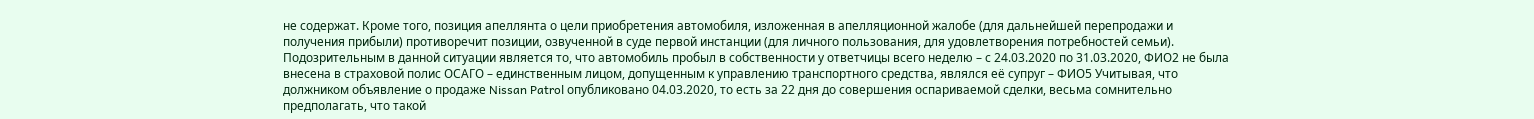не содержат. Кроме того, позиция апеллянта о цели приобретения автомобиля, изложенная в апелляционной жалобе (для дальнейшей перепродажи и получения прибыли) противоречит позиции, озвученной в суде первой инстанции (для личного пользования, для удовлетворения потребностей семьи). Подозрительным в данной ситуации является то, что автомобиль пробыл в собственности у ответчицы всего неделю – с 24.03.2020 по 31.03.2020, ФИО2 не была внесена в страховой полис ОСАГО – единственным лицом, допущенным к управлению транспортного средства, являлся её супруг – ФИО5 Учитывая, что должником объявление о продаже Nissan Patrol опубликовано 04.03.2020, то есть за 22 дня до совершения оспариваемой сделки, весьма сомнительно предполагать, что такой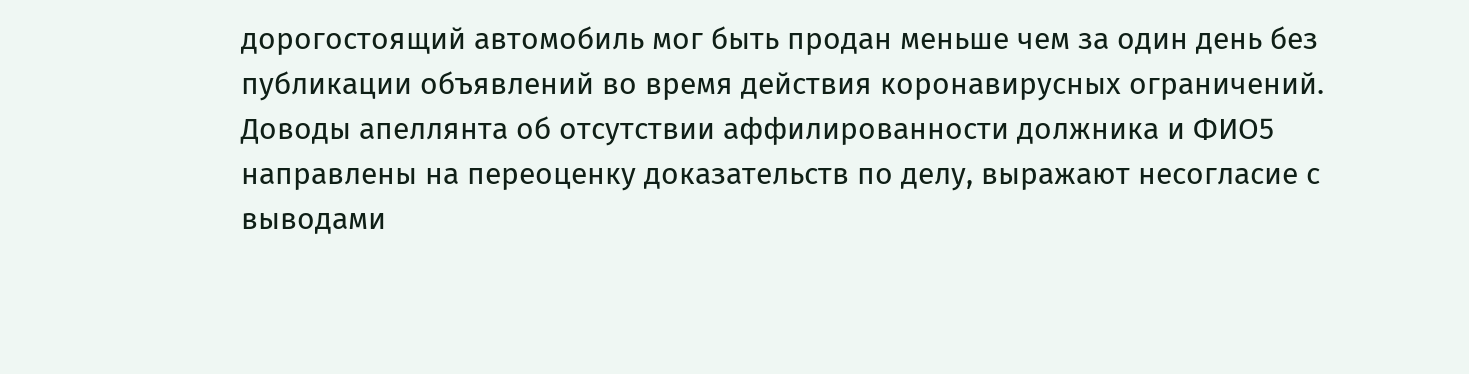дорогостоящий автомобиль мог быть продан меньше чем за один день без публикации объявлений во время действия коронавирусных ограничений. Доводы апеллянта об отсутствии аффилированности должника и ФИО5 направлены на переоценку доказательств по делу, выражают несогласие с выводами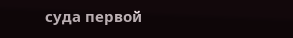суда первой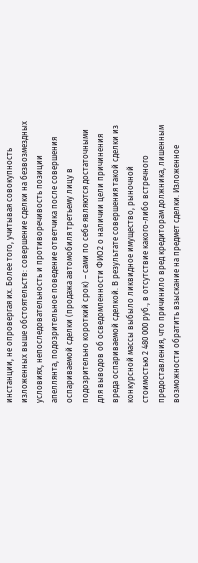инстанции, не опровергая их. Более того, учитывая совокупность изложенных выше обстоятельств: совершение сделки на безвозмездных условиях, непоследовательность и противоречивость позиции апеллянта, подозрительное поведение ответчика после совершения оспариваемой сделки (продажа автомобиля третьему лицу в подозрительно короткий срок) – сами по себе являются достаточными для выводов об осведомленности ФИО2 о наличии цели причинения вреда оспариваемой сделкой. В результате совершения такой сделки из конкурсной массы выбыло ликвидное имущество, рыночной стоимостью 2 480 000 руб., в отсутствие какого-либо встречного предоставления, что причинило вред кредиторам должника, лишенным возможности обратить взыскание на предмет сделки. Изложенное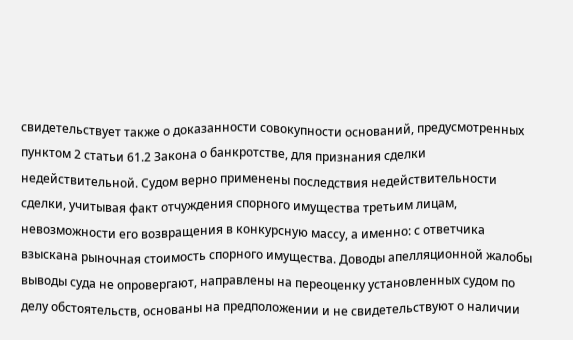свидетельствует также о доказанности совокупности оснований, предусмотренных пунктом 2 статьи 61.2 Закона о банкротстве, для признания сделки недействительной. Судом верно применены последствия недействительности сделки, учитывая факт отчуждения спорного имущества третьим лицам, невозможности его возвращения в конкурсную массу, а именно: с ответчика взыскана рыночная стоимость спорного имущества. Доводы апелляционной жалобы выводы суда не опровергают, направлены на переоценку установленных судом по делу обстоятельств, основаны на предположении и не свидетельствуют о наличии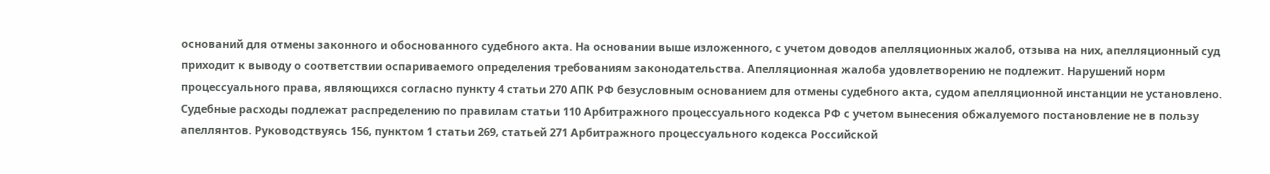оснований для отмены законного и обоснованного судебного акта. На основании выше изложенного, с учетом доводов апелляционных жалоб, отзыва на них, апелляционный суд приходит к выводу о соответствии оспариваемого определения требованиям законодательства. Апелляционная жалоба удовлетворению не подлежит. Нарушений норм процессуального права, являющихся согласно пункту 4 статьи 270 АПК РФ безусловным основанием для отмены судебного акта, судом апелляционной инстанции не установлено. Судебные расходы подлежат распределению по правилам статьи 110 Арбитражного процессуального кодекса РФ с учетом вынесения обжалуемого постановление не в пользу апеллянтов. Руководствуясь 156, пунктом 1 статьи 269, статьей 271 Арбитражного процессуального кодекса Российской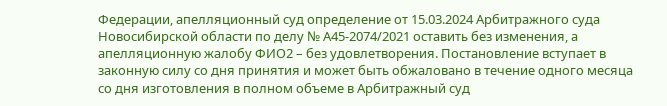Федерации, апелляционный суд определение от 15.03.2024 Арбитражного суда Новосибирской области по делу № А45-2074/2021 оставить без изменения, а апелляционную жалобу ФИО2 – без удовлетворения. Постановление вступает в законную силу со дня принятия и может быть обжаловано в течение одного месяца со дня изготовления в полном объеме в Арбитражный суд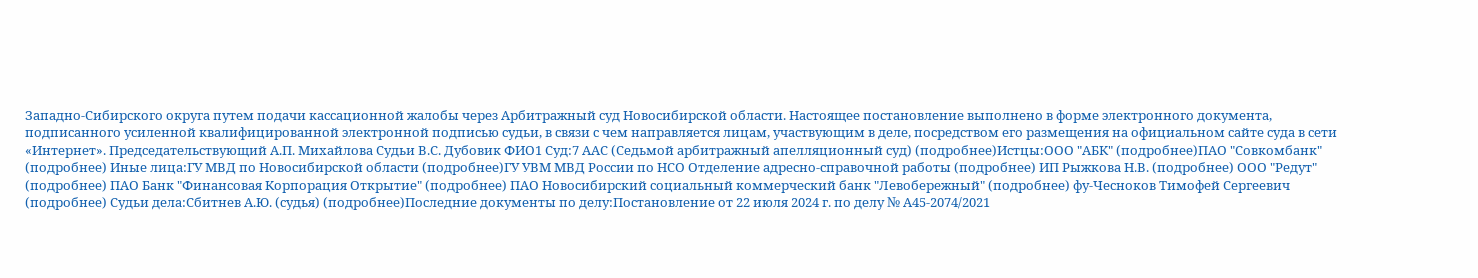Западно-Сибирского округа путем подачи кассационной жалобы через Арбитражный суд Новосибирской области. Настоящее постановление выполнено в форме электронного документа, подписанного усиленной квалифицированной электронной подписью судьи, в связи с чем направляется лицам, участвующим в деле, посредством его размещения на официальном сайте суда в сети «Интернет». Председательствующий А.П. Михайлова Судьи В.С. Дубовик ФИО1 Суд:7 ААС (Седьмой арбитражный апелляционный суд) (подробнее)Истцы:ООО "АБК" (подробнее)ПАО "Совкомбанк" (подробнее) Иные лица:ГУ МВД по Новосибирской области (подробнее)ГУ УВМ МВД России по НСО Отделение адресно-справочной работы (подробнее) ИП Рыжкова Н.В. (подробнее) ООО "Редут" (подробнее) ПАО Банк "Финансовая Корпорация Открытие" (подробнее) ПАО Новосибирский социальный коммерческий банк "Левобережный" (подробнее) фу-Чесноков Тимофей Сергеевич (подробнее) Судьи дела:Сбитнев А.Ю. (судья) (подробнее)Последние документы по делу:Постановление от 22 июля 2024 г. по делу № А45-2074/2021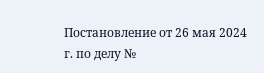Постановление от 26 мая 2024 г. по делу №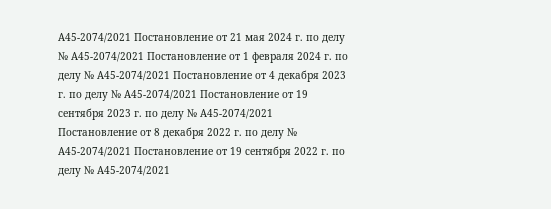А45-2074/2021 Постановление от 21 мая 2024 г. по делу № А45-2074/2021 Постановление от 1 февраля 2024 г. по делу № А45-2074/2021 Постановление от 4 декабря 2023 г. по делу № А45-2074/2021 Постановление от 19 сентября 2023 г. по делу № А45-2074/2021 Постановление от 8 декабря 2022 г. по делу № А45-2074/2021 Постановление от 19 сентября 2022 г. по делу № А45-2074/2021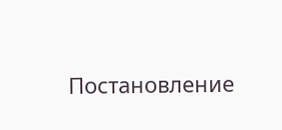Постановление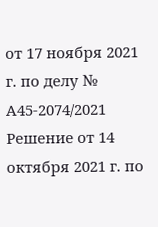от 17 ноября 2021 г. по делу № А45-2074/2021 Решение от 14 октября 2021 г. по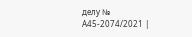делу № А45-2074/2021 |